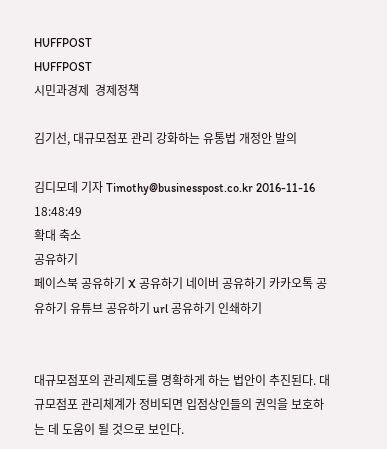HUFFPOST
HUFFPOST
시민과경제  경제정책

김기선, 대규모점포 관리 강화하는 유통법 개정안 발의

김디모데 기자 Timothy@businesspost.co.kr 2016-11-16 18:48:49
확대 축소
공유하기
페이스북 공유하기 X 공유하기 네이버 공유하기 카카오톡 공유하기 유튜브 공유하기 url 공유하기 인쇄하기


대규모점포의 관리제도를 명확하게 하는 법안이 추진된다. 대규모점포 관리체계가 정비되면 입점상인들의 권익을 보호하는 데 도움이 될 것으로 보인다.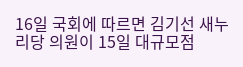16일 국회에 따르면 김기선 새누리당 의원이 15일 대규모점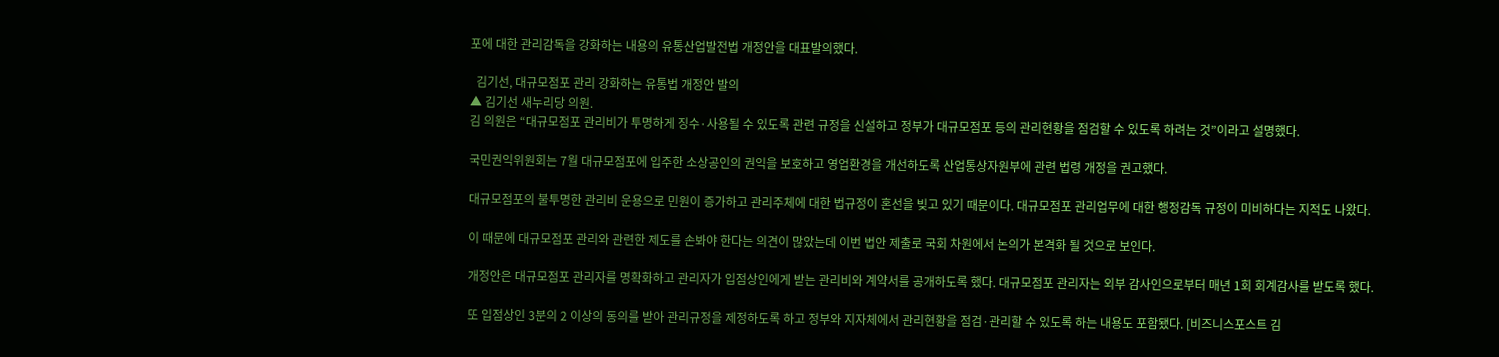포에 대한 관리감독을 강화하는 내용의 유통산업발전법 개정안을 대표발의했다.

  김기선, 대규모점포 관리 강화하는 유통법 개정안 발의
▲ 김기선 새누리당 의원.
김 의원은 “대규모점포 관리비가 투명하게 징수·사용될 수 있도록 관련 규정을 신설하고 정부가 대규모점포 등의 관리현황을 점검할 수 있도록 하려는 것”이라고 설명했다.

국민권익위원회는 7월 대규모점포에 입주한 소상공인의 권익을 보호하고 영업환경을 개선하도록 산업통상자원부에 관련 법령 개정을 권고했다.

대규모점포의 불투명한 관리비 운용으로 민원이 증가하고 관리주체에 대한 법규정이 혼선을 빚고 있기 때문이다. 대규모점포 관리업무에 대한 행정감독 규정이 미비하다는 지적도 나왔다.

이 때문에 대규모점포 관리와 관련한 제도를 손봐야 한다는 의견이 많았는데 이번 법안 제출로 국회 차원에서 논의가 본격화 될 것으로 보인다.

개정안은 대규모점포 관리자를 명확화하고 관리자가 입점상인에게 받는 관리비와 계약서를 공개하도록 했다. 대규모점포 관리자는 외부 감사인으로부터 매년 1회 회계감사를 받도록 했다.

또 입점상인 3분의 2 이상의 동의를 받아 관리규정을 제정하도록 하고 정부와 지자체에서 관리현황을 점검·관리할 수 있도록 하는 내용도 포함됐다. [비즈니스포스트 김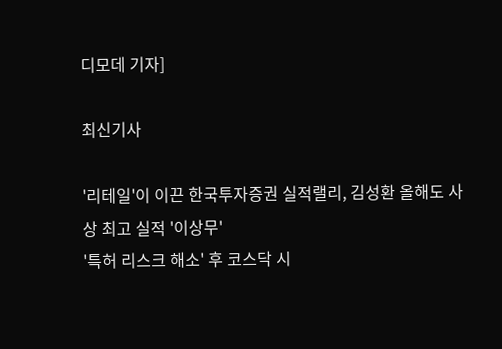디모데 기자]

최신기사

'리테일'이 이끈 한국투자증권 실적랠리, 김성환 올해도 사상 최고 실적 '이상무'
'특허 리스크 해소' 후 코스닥 시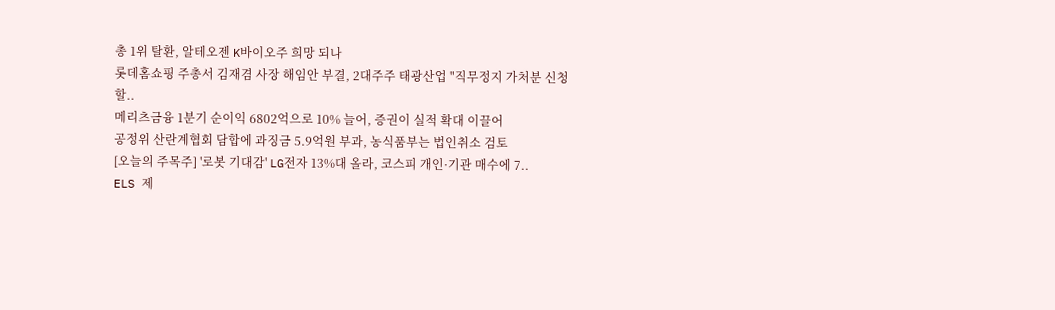총 1위 탈환, 알테오젠 K바이오주 희망 되나
롯데홈쇼핑 주총서 김재겸 사장 해임안 부결, 2대주주 태광산업 "직무정지 가처분 신청할..
메리츠금융 1분기 순이익 6802억으로 10% 늘어, 증권이 실적 확대 이끌어
공정위 산란계협회 담합에 과징금 5.9억원 부과, 농식품부는 법인취소 검토
[오늘의 주목주] '로봇 기대감' LG전자 13%대 올라, 코스피 개인·기관 매수에 7..
ELS 제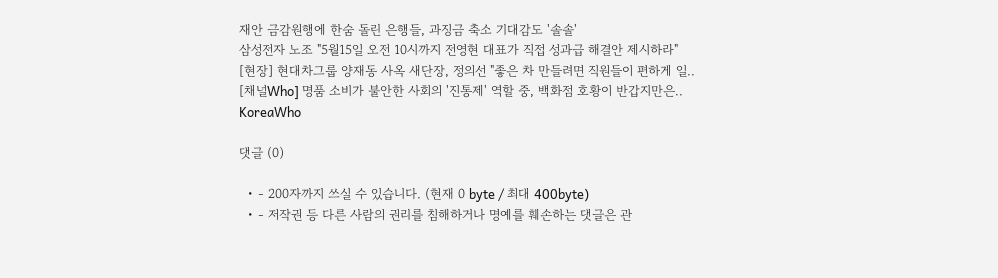재안 금감원행에 한숨 돌린 은행들, 과징금 축소 기대감도 '솔솔'
삼성전자 노조 "5월15일 오전 10시까지 전영현 대표가 직접 성과급 해결안 제시하라"
[현장] 현대차그룹 양재동 사옥 새단장, 정의선 "좋은 차 만들려면 직원들이 편하게 일..
[채널Who] 명품 소비가 불안한 사회의 '진통제' 역할 중, 백화점 호황이 반갑지만은..
KoreaWho

댓글 (0)

  • - 200자까지 쓰실 수 있습니다. (현재 0 byte / 최대 400byte)
  • - 저작권 등 다른 사람의 권리를 침해하거나 명예를 훼손하는 댓글은 관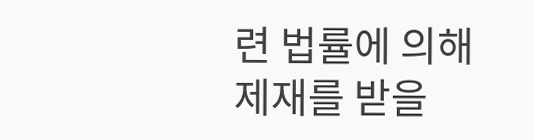련 법률에 의해 제재를 받을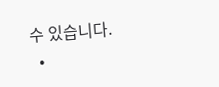수 있습니다.
  •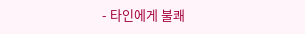- 타인에게 불쾌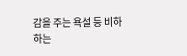감을 주는 욕설 등 비하하는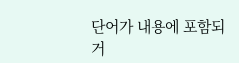단어가 내용에 포함되거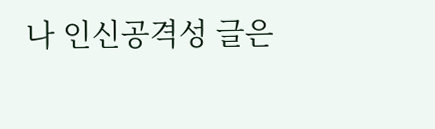나 인신공격성 글은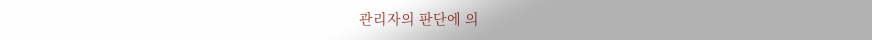관리자의 판단에 의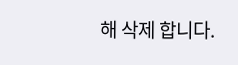해 삭제 합니다.